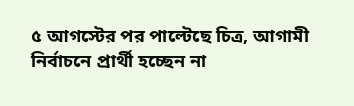৫ আগস্টের পর পাল্টেছে চিত্র, আগামী নির্বাচনে প্রার্থী হচ্ছেন না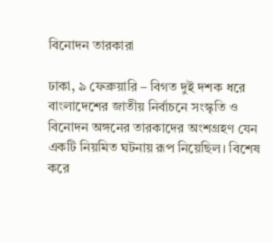বিনোদন তারকারা

ঢাকা, ৯ ফেব্রুয়ারি – বিগত দুই দশক ধরে বাংলাদেশের জাতীয় নির্বাচনে সংস্কৃতি ও বিনোদন অঙ্গনের তারকাদের অংশগ্রহণ যেন একটি নিয়মিত ঘটনায় রূপ নিয়েছিল। বিশেষ করে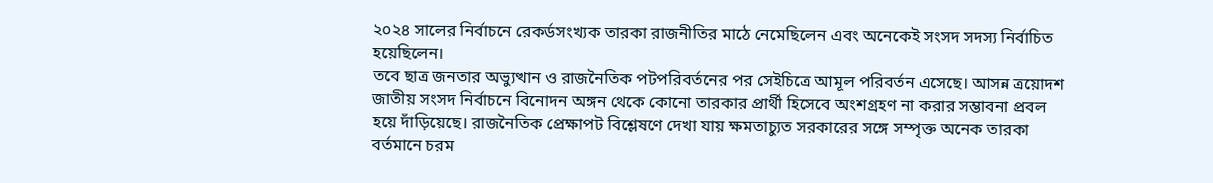২০২৪ সালের নির্বাচনে রেকর্ডসংখ্যক তারকা রাজনীতির মাঠে নেমেছিলেন এবং অনেকেই সংসদ সদস্য নির্বাচিত হয়েছিলেন।
তবে ছাত্র জনতার অভ্যুত্থান ও রাজনৈতিক পটপরিবর্তনের পর সেইচিত্রে আমূল পরিবর্তন এসেছে। আসন্ন ত্রয়োদশ জাতীয় সংসদ নির্বাচনে বিনোদন অঙ্গন থেকে কোনো তারকার প্রার্থী হিসেবে অংশগ্রহণ না করার সম্ভাবনা প্রবল হয়ে দাঁড়িয়েছে। রাজনৈতিক প্রেক্ষাপট বিশ্লেষণে দেখা যায় ক্ষমতাচ্যুত সরকারের সঙ্গে সম্পৃক্ত অনেক তারকা বর্তমানে চরম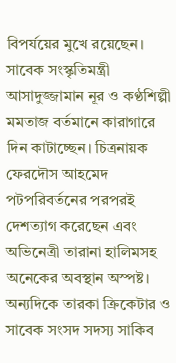বিপর্যয়ের মুখে রয়েছেন। সাবেক সংস্কৃতিমন্ত্রী আসাদুজ্জামান নূর ও কণ্ঠশিল্পী মমতাজ বর্তমানে কারাগারে দিন কাটাচ্ছেন। চিত্রনায়ক ফেরদৌস আহমেদ পটপরিবর্তনের পরপরই দেশত্যাগ করেছেন এবং অভিনেত্রী তারানা হালিমসহ অনেকের অবস্থান অস্পষ্ট। অন্যদিকে তারকা ক্রিকেটার ও সাবেক সংসদ সদস্য সাকিব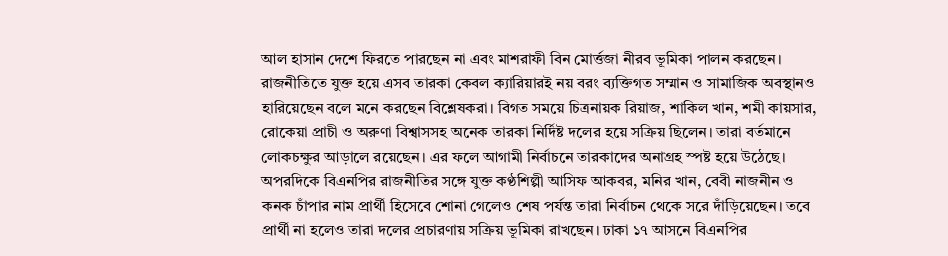আল হাসান দেশে ফিরতে পারছেন না এবং মাশরাফী বিন মোর্ত্তজা নীরব ভূমিকা পালন করছেন।
রাজনীতিতে যুক্ত হয়ে এসব তারকা কেবল ক্যারিয়ারই নয় বরং ব্যক্তিগত সম্মান ও সামাজিক অবস্থানও হারিয়েছেন বলে মনে করছেন বিশ্লেষকরা। বিগত সময়ে চিত্রনায়ক রিয়াজ, শাকিল খান, শমী কায়সার, রোকেয়া প্রাচী ও অরুণা বিশ্বাসসহ অনেক তারকা নির্দিষ্ট দলের হয়ে সক্রিয় ছিলেন। তারা বর্তমানে লোকচক্ষুর আড়ালে রয়েছেন। এর ফলে আগামী নির্বাচনে তারকাদের অনাগ্রহ স্পষ্ট হয়ে উঠেছে। অপরদিকে বিএনপির রাজনীতির সঙ্গে যুক্ত কণ্ঠশিল্পী আসিফ আকবর, মনির খান, বেবী নাজনীন ও কনক চাঁপার নাম প্রার্থী হিসেবে শোনা গেলেও শেষ পর্যন্ত তারা নির্বাচন থেকে সরে দাঁড়িয়েছেন। তবে প্রার্থী না হলেও তারা দলের প্রচারণায় সক্রিয় ভূমিকা রাখছেন। ঢাকা ১৭ আসনে বিএনপির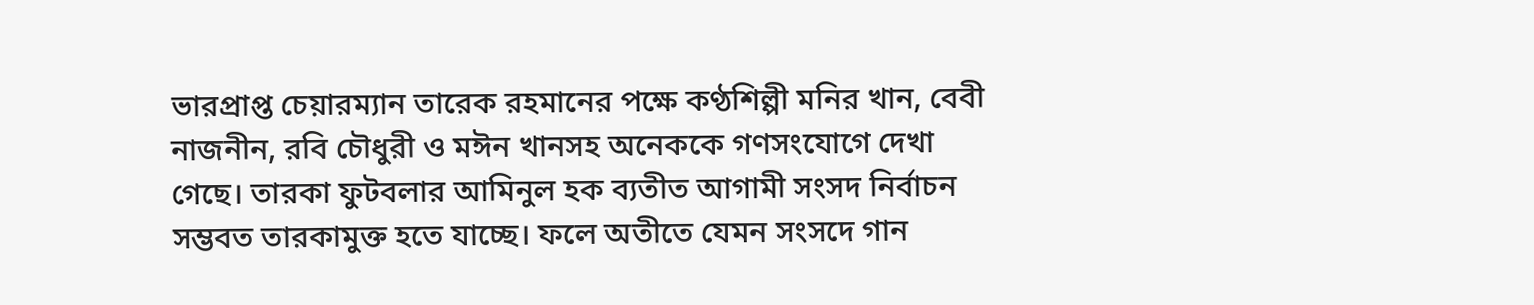ভারপ্রাপ্ত চেয়ারম্যান তারেক রহমানের পক্ষে কণ্ঠশিল্পী মনির খান, বেবী নাজনীন, রবি চৌধুরী ও মঈন খানসহ অনেককে গণসংযোগে দেখা গেছে। তারকা ফুটবলার আমিনুল হক ব্যতীত আগামী সংসদ নির্বাচন সম্ভবত তারকামুক্ত হতে যাচ্ছে। ফলে অতীতে যেমন সংসদে গান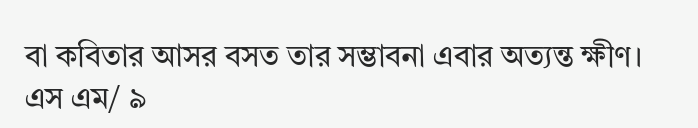বা কবিতার আসর বসত তার সম্ভাবনা এবার অত্যন্ত ক্ষীণ।
এস এম/ ৯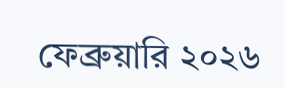ফেব্রুয়ারি ২০২৬